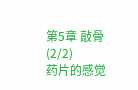第5章 敲骨(2/2)
药片的感觉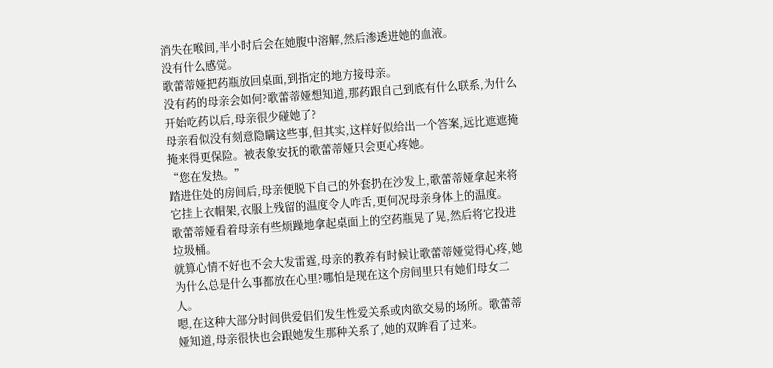消失在喉间,半小时后会在她腹中溶解,然后渗透进她的血液。
没有什么感觉。
歌蕾蒂娅把药瓶放回桌面,到指定的地方接母亲。
没有药的母亲会如何?歌蕾蒂娅想知道,那药跟自己到底有什么联系,为什么开始吃药以后,母亲很少碰她了?
母亲看似没有刻意隐瞒这些事,但其实,这样好似给出一个答案,远比遮遮掩掩来得更保险。被表象安抚的歌蕾蒂娅只会更心疼她。
“您在发热。”
踏进住处的房间后,母亲便脱下自己的外套扔在沙发上,歌蕾蒂娅拿起来将它挂上衣帽架,衣服上残留的温度令人咋舌,更何况母亲身体上的温度。
歌蕾蒂娅看着母亲有些烦躁地拿起桌面上的空药瓶晃了晃,然后将它投进垃圾桶。
就算心情不好也不会大发雷霆,母亲的教养有时候让歌蕾蒂娅觉得心疼,她为什么总是什么事都放在心里?哪怕是现在这个房间里只有她们母女二人。
嗯,在这种大部分时间供爱侣们发生性爱关系或肉欲交易的场所。歌蕾蒂娅知道,母亲很快也会跟她发生那种关系了,她的双眸看了过来。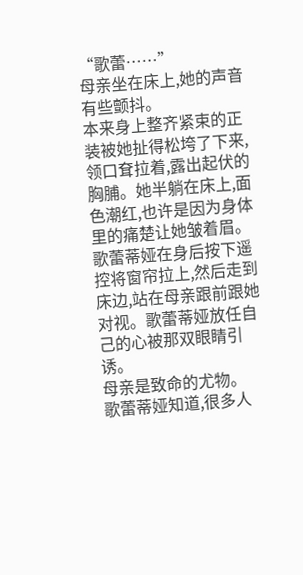“歌蕾……”
母亲坐在床上,她的声音有些颤抖。
本来身上整齐紧束的正装被她扯得松垮了下来,领口耷拉着,露出起伏的胸脯。她半躺在床上,面色潮红,也许是因为身体里的痛楚让她皱着眉。
歌蕾蒂娅在身后按下遥控将窗帘拉上,然后走到床边,站在母亲跟前跟她对视。歌蕾蒂娅放任自己的心被那双眼睛引诱。
母亲是致命的尤物。
歌蕾蒂娅知道,很多人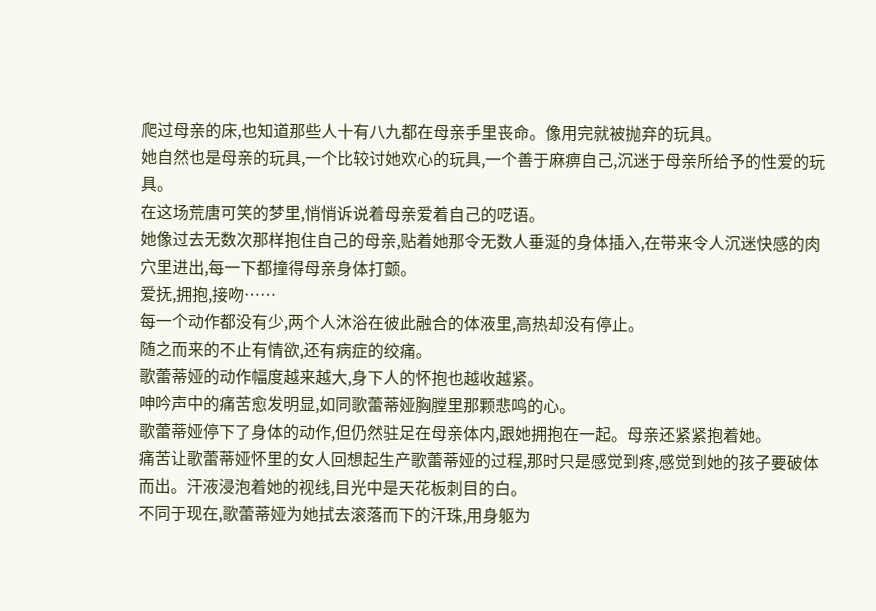爬过母亲的床,也知道那些人十有八九都在母亲手里丧命。像用完就被抛弃的玩具。
她自然也是母亲的玩具,一个比较讨她欢心的玩具,一个善于麻痹自己,沉迷于母亲所给予的性爱的玩具。
在这场荒唐可笑的梦里,悄悄诉说着母亲爱着自己的呓语。
她像过去无数次那样抱住自己的母亲,贴着她那令无数人垂涎的身体插入,在带来令人沉迷快感的肉穴里进出,每一下都撞得母亲身体打颤。
爱抚,拥抱,接吻……
每一个动作都没有少,两个人沐浴在彼此融合的体液里,高热却没有停止。
随之而来的不止有情欲,还有病症的绞痛。
歌蕾蒂娅的动作幅度越来越大,身下人的怀抱也越收越紧。
呻吟声中的痛苦愈发明显,如同歌蕾蒂娅胸膛里那颗悲鸣的心。
歌蕾蒂娅停下了身体的动作,但仍然驻足在母亲体内,跟她拥抱在一起。母亲还紧紧抱着她。
痛苦让歌蕾蒂娅怀里的女人回想起生产歌蕾蒂娅的过程,那时只是感觉到疼,感觉到她的孩子要破体而出。汗液浸泡着她的视线,目光中是天花板刺目的白。
不同于现在,歌蕾蒂娅为她拭去滚落而下的汗珠,用身躯为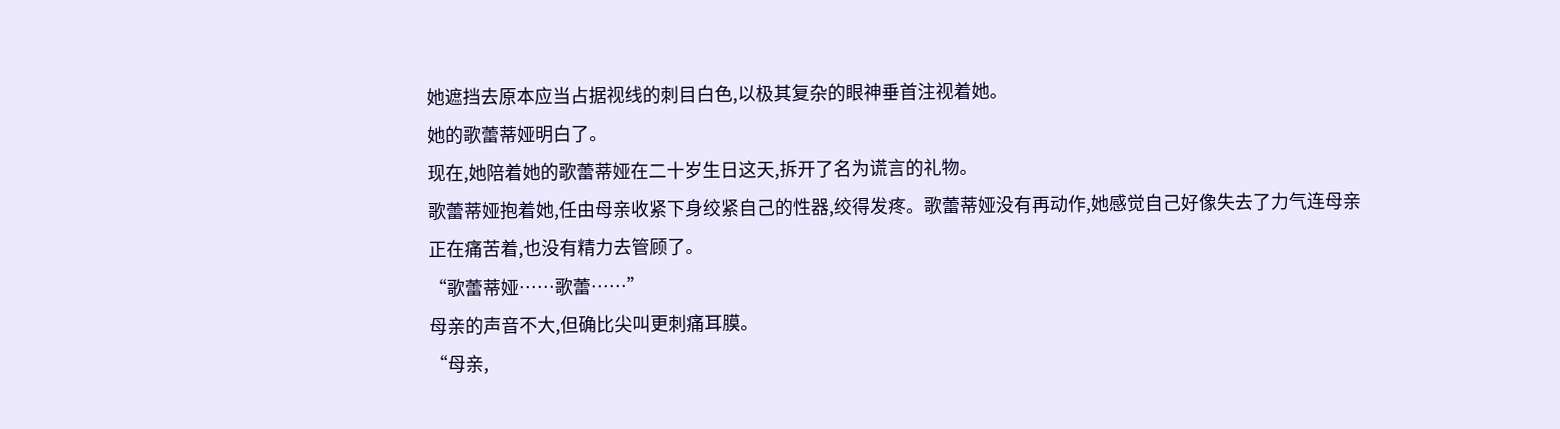她遮挡去原本应当占据视线的刺目白色,以极其复杂的眼神垂首注视着她。
她的歌蕾蒂娅明白了。
现在,她陪着她的歌蕾蒂娅在二十岁生日这天,拆开了名为谎言的礼物。
歌蕾蒂娅抱着她,任由母亲收紧下身绞紧自己的性器,绞得发疼。歌蕾蒂娅没有再动作,她感觉自己好像失去了力气连母亲正在痛苦着,也没有精力去管顾了。
“歌蕾蒂娅……歌蕾……”
母亲的声音不大,但确比尖叫更刺痛耳膜。
“母亲,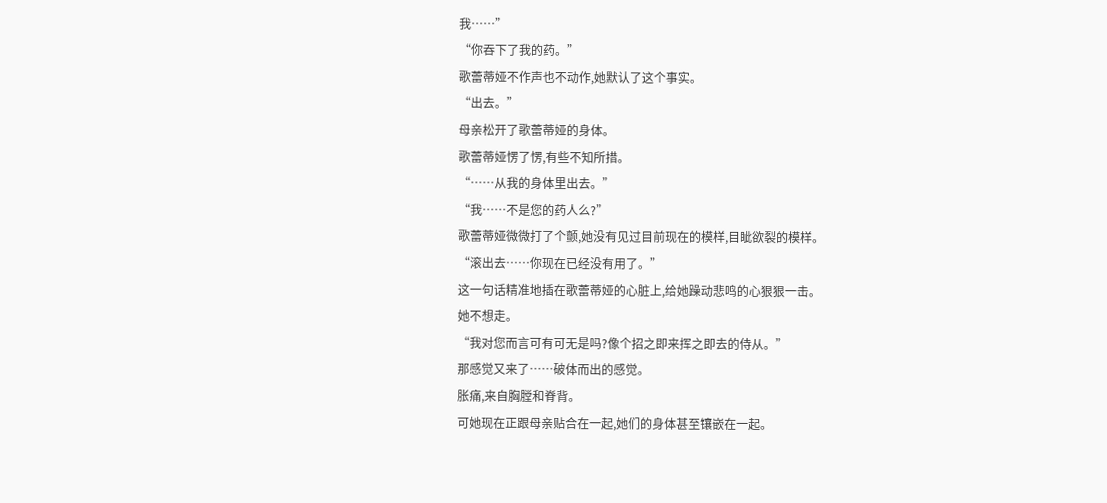我……”
“你吞下了我的药。”
歌蕾蒂娅不作声也不动作,她默认了这个事实。
“出去。”
母亲松开了歌蕾蒂娅的身体。
歌蕾蒂娅愣了愣,有些不知所措。
“……从我的身体里出去。”
“我……不是您的药人么?”
歌蕾蒂娅微微打了个颤,她没有见过目前现在的模样,目眦欲裂的模样。
“滚出去……你现在已经没有用了。”
这一句话精准地插在歌蕾蒂娅的心脏上,给她躁动悲鸣的心狠狠一击。
她不想走。
“我对您而言可有可无是吗?像个招之即来挥之即去的侍从。”
那感觉又来了……破体而出的感觉。
胀痛,来自胸膛和脊背。
可她现在正跟母亲贴合在一起,她们的身体甚至镶嵌在一起。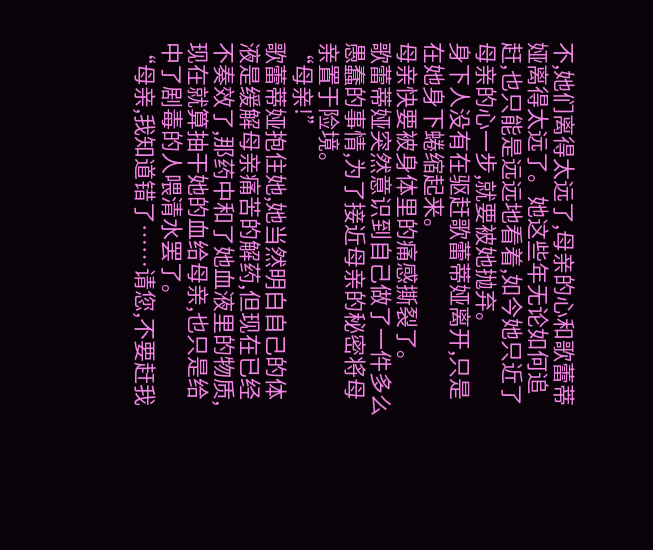不,她们离得太远了,母亲的心和歌蕾蒂娅离得太远了。她这些年无论如何追赶,也只能是远远地看着,如今她只近了母亲的心一步,就要被她抛弃。
身下人没有在驱赶歌蕾蒂娅离开,只是在她身下蜷缩起来。
母亲快要被身体里的痛感撕裂了。
歌蕾蒂娅突然意识到自己做了一件多么愚蠢的事情,为了接近母亲的秘密将母亲置于险境。
“母亲!”
歌蕾蒂娅抱住她,她当然明白自己的体液是缓解母亲痛苦的解药,但现在已经不奏效了,那药中和了她血液里的物质,现在就算抽干她的血给母亲,也只是给中了剧毒的人喂清水罢了。
“母亲,我知道错了……请您,不要赶我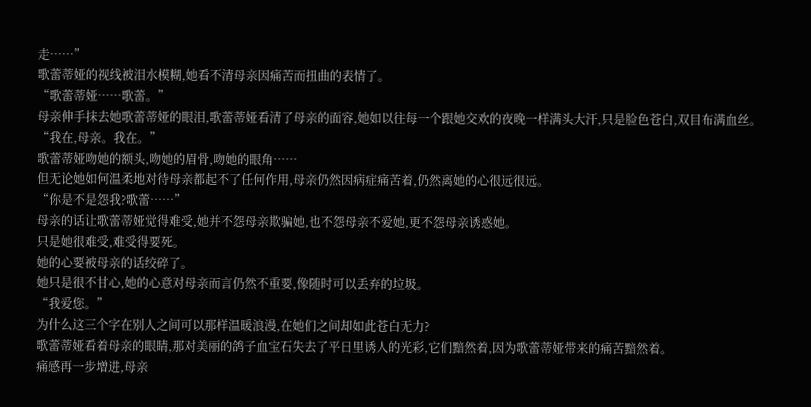走……”
歌蕾蒂娅的视线被泪水模糊,她看不清母亲因痛苦而扭曲的表情了。
“歌蕾蒂娅……歌蕾。”
母亲伸手抹去她歌蕾蒂娅的眼泪,歌蕾蒂娅看清了母亲的面容,她如以往每一个跟她交欢的夜晚一样满头大汗,只是脸色苍白,双目布满血丝。
“我在,母亲。我在。”
歌蕾蒂娅吻她的额头,吻她的眉骨,吻她的眼角……
但无论她如何温柔地对待母亲都起不了任何作用,母亲仍然因病症痛苦着,仍然离她的心很远很远。
“你是不是怨我?歌蕾……”
母亲的话让歌蕾蒂娅觉得难受,她并不怨母亲欺骗她,也不怨母亲不爱她,更不怨母亲诱惑她。
只是她很难受,难受得要死。
她的心要被母亲的话绞碎了。
她只是很不甘心,她的心意对母亲而言仍然不重要,像随时可以丢弃的垃圾。
“我爱您。”
为什么这三个字在别人之间可以那样温暖浪漫,在她们之间却如此苍白无力?
歌蕾蒂娅看着母亲的眼睛,那对美丽的鸽子血宝石失去了平日里诱人的光彩,它们黯然着,因为歌蕾蒂娅带来的痛苦黯然着。
痛感再一步增进,母亲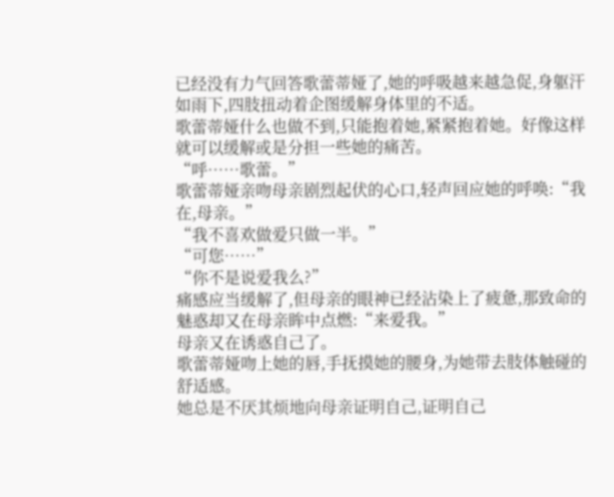已经没有力气回答歌蕾蒂娅了,她的呼吸越来越急促,身躯汗如雨下,四肢扭动着企图缓解身体里的不适。
歌蕾蒂娅什么也做不到,只能抱着她,紧紧抱着她。好像这样就可以缓解或是分担一些她的痛苦。
“呼……歌蕾。”
歌蕾蒂娅亲吻母亲剧烈起伏的心口,轻声回应她的呼唤:“我在,母亲。”
“我不喜欢做爱只做一半。”
“可您……”
“你不是说爱我么?”
痛感应当缓解了,但母亲的眼神已经沾染上了疲惫,那致命的魅惑却又在母亲眸中点燃:“来爱我。”
母亲又在诱惑自己了。
歌蕾蒂娅吻上她的唇,手抚摸她的腰身,为她带去肢体触碰的舒适感。
她总是不厌其烦地向母亲证明自己,证明自己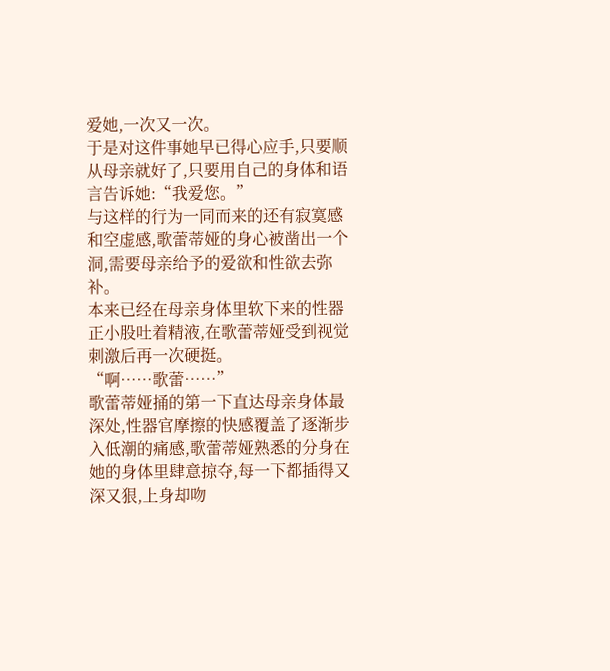爱她,一次又一次。
于是对这件事她早已得心应手,只要顺从母亲就好了,只要用自己的身体和语言告诉她:“我爱您。”
与这样的行为一同而来的还有寂寞感和空虚感,歌蕾蒂娅的身心被凿出一个洞,需要母亲给予的爱欲和性欲去弥补。
本来已经在母亲身体里软下来的性器正小股吐着精液,在歌蕾蒂娅受到视觉刺激后再一次硬挺。
“啊……歌蕾……”
歌蕾蒂娅捅的第一下直达母亲身体最深处,性器官摩擦的快感覆盖了逐渐步入低潮的痛感,歌蕾蒂娅熟悉的分身在她的身体里肆意掠夺,每一下都插得又深又狠,上身却吻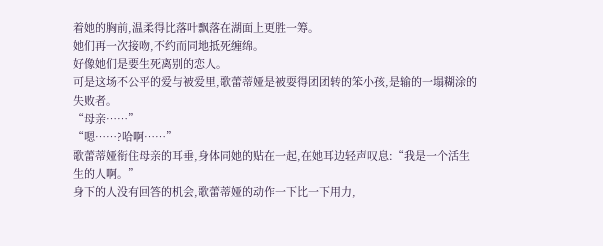着她的胸前,温柔得比落叶飘落在湖面上更胜一筹。
她们再一次接吻,不约而同地抵死缠绵。
好像她们是要生死离别的恋人。
可是这场不公平的爱与被爱里,歌蕾蒂娅是被耍得团团转的笨小孩,是输的一塌糊涂的失败者。
“母亲……”
“嗯……?哈啊……”
歌蕾蒂娅衔住母亲的耳垂,身体同她的贴在一起,在她耳边轻声叹息:“我是一个活生生的人啊。”
身下的人没有回答的机会,歌蕾蒂娅的动作一下比一下用力,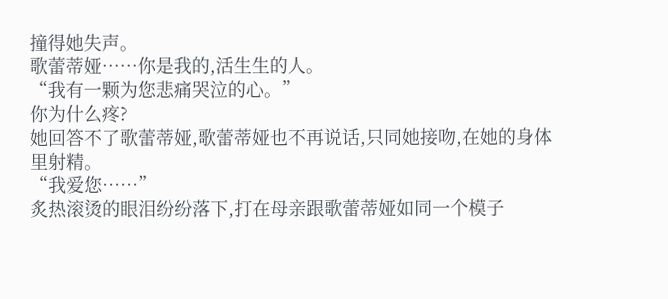撞得她失声。
歌蕾蒂娅……你是我的,活生生的人。
“我有一颗为您悲痛哭泣的心。”
你为什么疼?
她回答不了歌蕾蒂娅,歌蕾蒂娅也不再说话,只同她接吻,在她的身体里射精。
“我爱您……”
炙热滚烫的眼泪纷纷落下,打在母亲跟歌蕾蒂娅如同一个模子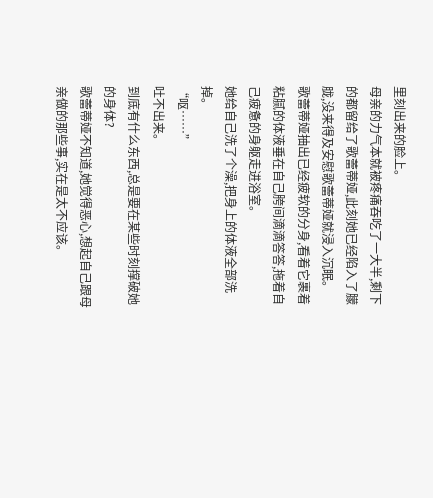里刻出来的脸上。
母亲的力气本就被疼痛吞吃了一大半,剩下的都留给了歌蕾蒂娅,此刻她已经陷入了朦胧,没来得及安慰歌蕾蒂娅就浸入沉眠。
歌蕾蒂娅抽出已经疲软的分身,看着它裹着粘腻的体液垂在自己胯间滴滴答答,拖着自己疲惫的身躯走进浴室。
她给自己洗了个澡,把身上的体液全部洗掉。
“呕……”
吐不出来。
到底有什么东西,总是要在某些时刻撑破她的身体?
歌蕾蒂娅不知道,她觉得恶心,想起自己跟母亲做的那些事,实在是太不应该。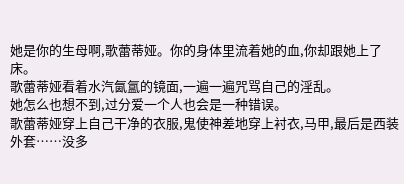她是你的生母啊,歌蕾蒂娅。你的身体里流着她的血,你却跟她上了床。
歌蕾蒂娅看着水汽氤氲的镜面,一遍一遍咒骂自己的淫乱。
她怎么也想不到,过分爱一个人也会是一种错误。
歌蕾蒂娅穿上自己干净的衣服,鬼使神差地穿上衬衣,马甲,最后是西装外套……没多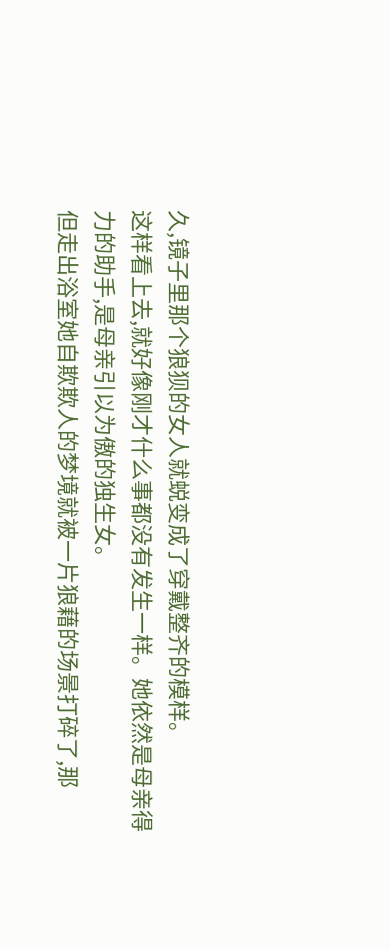久,镜子里那个狼狈的女人就蜕变成了穿戴整齐的模样。
这样看上去,就好像刚才什么事都没有发生一样。她依然是母亲得力的助手,是母亲引以为傲的独生女。
但走出浴室她自欺欺人的梦境就被一片狼藉的场景打碎了,那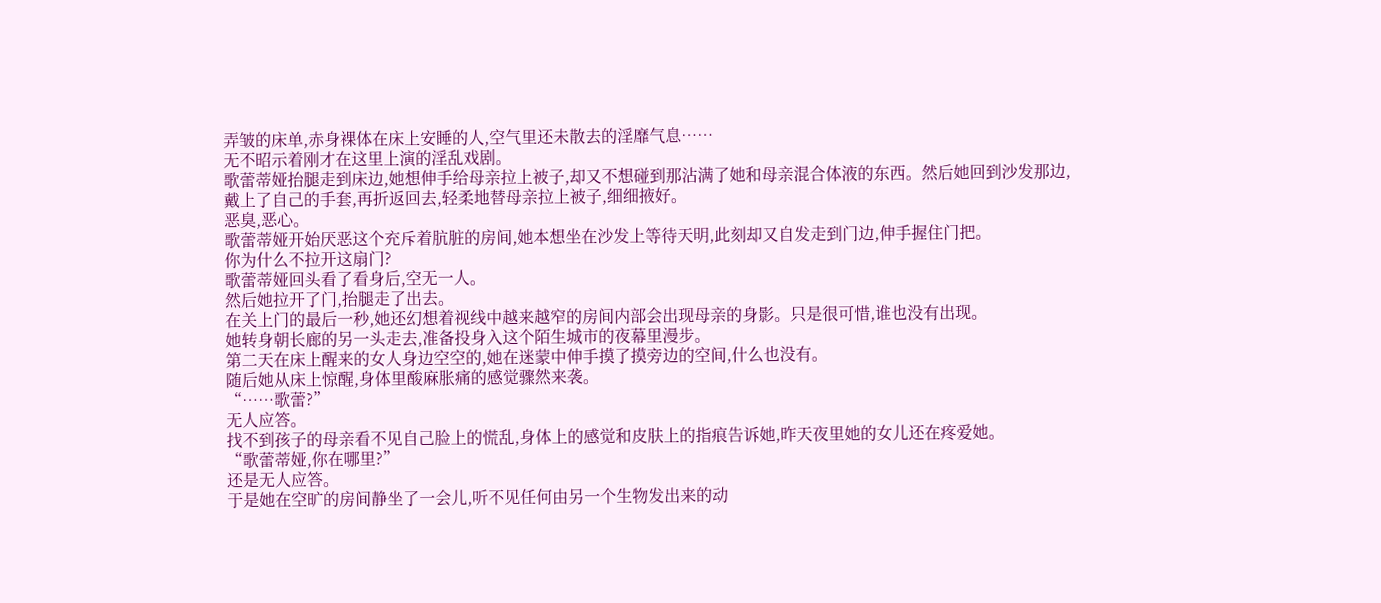弄皱的床单,赤身裸体在床上安睡的人,空气里还未散去的淫靡气息……
无不昭示着刚才在这里上演的淫乱戏剧。
歌蕾蒂娅抬腿走到床边,她想伸手给母亲拉上被子,却又不想碰到那沾满了她和母亲混合体液的东西。然后她回到沙发那边,戴上了自己的手套,再折返回去,轻柔地替母亲拉上被子,细细掖好。
恶臭,恶心。
歌蕾蒂娅开始厌恶这个充斥着肮脏的房间,她本想坐在沙发上等待天明,此刻却又自发走到门边,伸手握住门把。
你为什么不拉开这扇门?
歌蕾蒂娅回头看了看身后,空无一人。
然后她拉开了门,抬腿走了出去。
在关上门的最后一秒,她还幻想着视线中越来越窄的房间内部会出现母亲的身影。只是很可惜,谁也没有出现。
她转身朝长廊的另一头走去,准备投身入这个陌生城市的夜幕里漫步。
第二天在床上醒来的女人身边空空的,她在迷蒙中伸手摸了摸旁边的空间,什么也没有。
随后她从床上惊醒,身体里酸麻胀痛的感觉骤然来袭。
“……歌蕾?”
无人应答。
找不到孩子的母亲看不见自己脸上的慌乱,身体上的感觉和皮肤上的指痕告诉她,昨天夜里她的女儿还在疼爱她。
“歌蕾蒂娅,你在哪里?”
还是无人应答。
于是她在空旷的房间静坐了一会儿,听不见任何由另一个生物发出来的动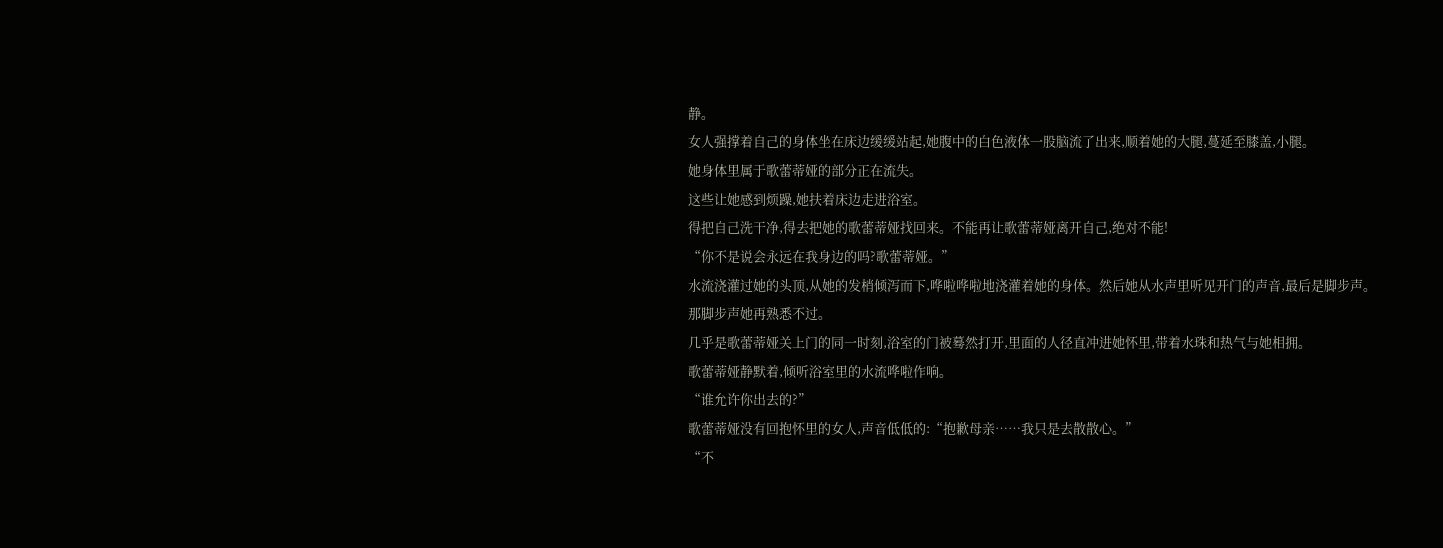静。
女人强撑着自己的身体坐在床边缓缓站起,她腹中的白色液体一股脑流了出来,顺着她的大腿,蔓延至膝盖,小腿。
她身体里属于歌蕾蒂娅的部分正在流失。
这些让她感到烦躁,她扶着床边走进浴室。
得把自己洗干净,得去把她的歌蕾蒂娅找回来。不能再让歌蕾蒂娅离开自己,绝对不能!
“你不是说会永远在我身边的吗?歌蕾蒂娅。”
水流浇灌过她的头顶,从她的发梢倾泻而下,哗啦哗啦地浇灌着她的身体。然后她从水声里听见开门的声音,最后是脚步声。
那脚步声她再熟悉不过。
几乎是歌蕾蒂娅关上门的同一时刻,浴室的门被蓦然打开,里面的人径直冲进她怀里,带着水珠和热气与她相拥。
歌蕾蒂娅静默着,倾听浴室里的水流哗啦作响。
“谁允许你出去的?”
歌蕾蒂娅没有回抱怀里的女人,声音低低的:“抱歉母亲……我只是去散散心。”
“不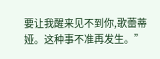要让我醒来见不到你,歌蕾蒂娅。这种事不准再发生。”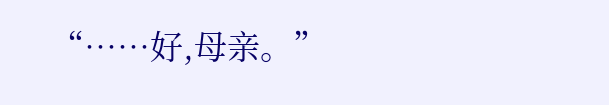“……好,母亲。”